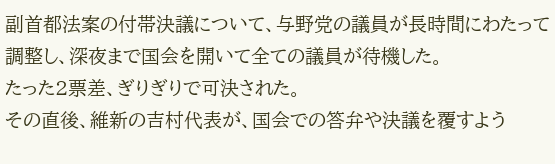副首都法案の付帯決議について、与野党の議員が長時間にわたって調整し、深夜まで国会を開いて全ての議員が待機した。
たった2票差、ぎりぎりで可決された。
その直後、維新の吉村代表が、国会での答弁や決議を覆すよう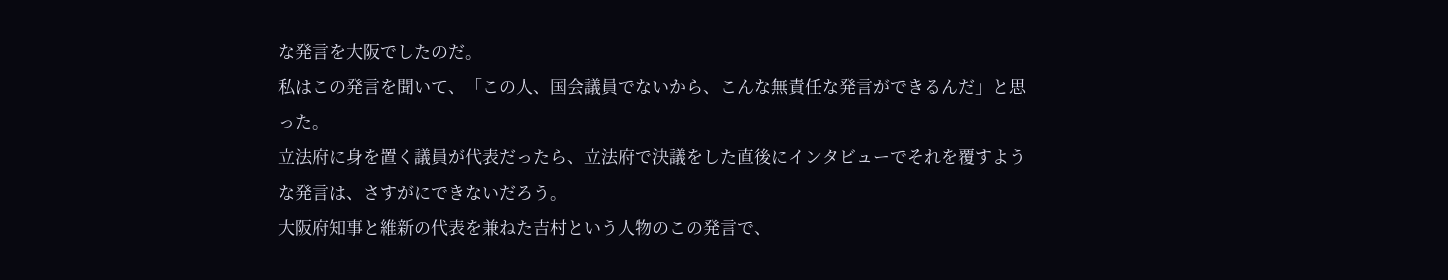な発言を大阪でしたのだ。
私はこの発言を聞いて、「この人、国会議員でないから、こんな無責任な発言ができるんだ」と思った。
立法府に身を置く議員が代表だったら、立法府で決議をした直後にインタビューでそれを覆すような発言は、さすがにできないだろう。
大阪府知事と維新の代表を兼ねた吉村という人物のこの発言で、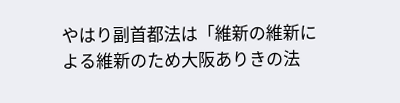やはり副首都法は「維新の維新による維新のため大阪ありきの法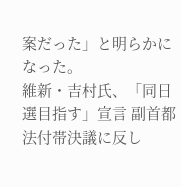案だった」と明らかになった。
維新・吉村氏、「同日選目指す」宣言 副首都法付帯決議に反し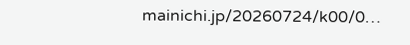mainichi.jp/20260724/k00/0…